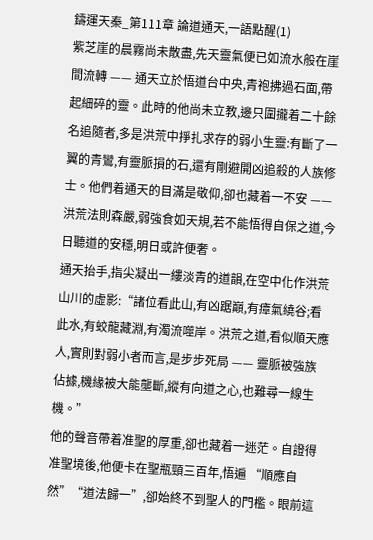鑄運天秦_第111章 論道通天,一語點醒(1)
紫芝崖的晨霧尚未散盡,先天靈氣便已如流水般在崖間流轉 —— 通天立於悟道台中央,青袍拂過石面,帶起細碎的靈。此時的他尚未立教,邊只圍攏着二十餘名追隨者,多是洪荒中掙扎求存的弱小生靈:有斷了一翼的青鸞,有靈脈損的石,還有剛避開凶追殺的人族修士。他們着通天的目滿是敬仰,卻也藏着一不安 —— 洪荒法則森嚴,弱強食如天規,若不能悟得自保之道,今日聽道的安穩,明日或許便奢。
通天抬手,指尖凝出一縷淡青的道韻,在空中化作洪荒山川的虛影:“諸位看此山,有凶踞巔,有瘴氣繞谷;看此水,有蛟龍藏淵,有濁流噬岸。洪荒之道,看似順天應人,實則對弱小者而言,是步步死局 —— 靈脈被強族佔據,機緣被大能壟斷,縱有向道之心,也難尋一線生機。”
他的聲音帶着准聖的厚重,卻也藏着一迷茫。自證得准聖境後,他便卡在聖瓶頸三百年,悟遍 “順應自然”“道法歸一”,卻始終不到聖人的門檻。眼前這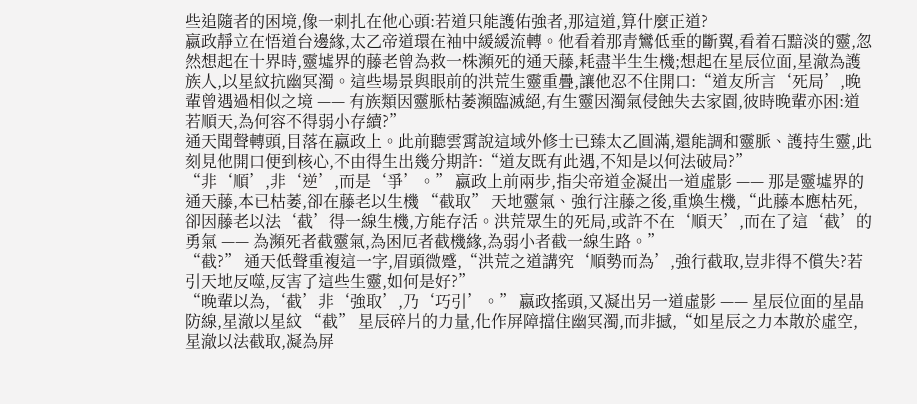些追隨者的困境,像一刺扎在他心頭:若道只能護佑強者,那這道,算什麼正道?
嬴政靜立在悟道台邊緣,太乙帝道環在袖中緩緩流轉。他看着那青鸞低垂的斷翼,看着石黯淡的靈,忽然想起在十界時,靈墟界的藤老曾為救一株瀕死的通天藤,耗盡半生生機;想起在星辰位面,星澈為護族人,以星紋抗幽冥濁。這些場景與眼前的洪荒生靈重疊,讓他忍不住開口:“道友所言‘死局’,晚輩曾遇過相似之境 —— 有族類因靈脈枯萎瀕臨滅絕,有生靈因濁氣侵蝕失去家園,彼時晚輩亦困:道若順天,為何容不得弱小存續?”
通天聞聲轉頭,目落在嬴政上。此前聽雲霄說這域外修士已臻太乙圓滿,還能調和靈脈、護持生靈,此刻見他開口便到核心,不由得生出幾分期許:“道友既有此遇,不知是以何法破局?”
“非‘順’,非‘逆’,而是‘爭’。” 嬴政上前兩步,指尖帝道金凝出一道虛影 —— 那是靈墟界的通天藤,本已枯萎,卻在藤老以生機 “截取” 天地靈氣、強行注藤之後,重煥生機,“此藤本應枯死,卻因藤老以法‘截’得一線生機,方能存活。洪荒眾生的死局,或許不在‘順天’,而在了這‘截’的勇氣 —— 為瀕死者截靈氣,為困厄者截機緣,為弱小者截一線生路。”
“截?” 通天低聲重複這一字,眉頭微蹙,“洪荒之道講究‘順勢而為’,強行截取,豈非得不償失?若引天地反噬,反害了這些生靈,如何是好?”
“晚輩以為,‘截’非‘強取’,乃‘巧引’。” 嬴政搖頭,又凝出另一道虛影 —— 星辰位面的星晶防線,星澈以星紋 “截” 星辰碎片的力量,化作屏障擋住幽冥濁,而非撼,“如星辰之力本散於虛空,星澈以法截取,凝為屏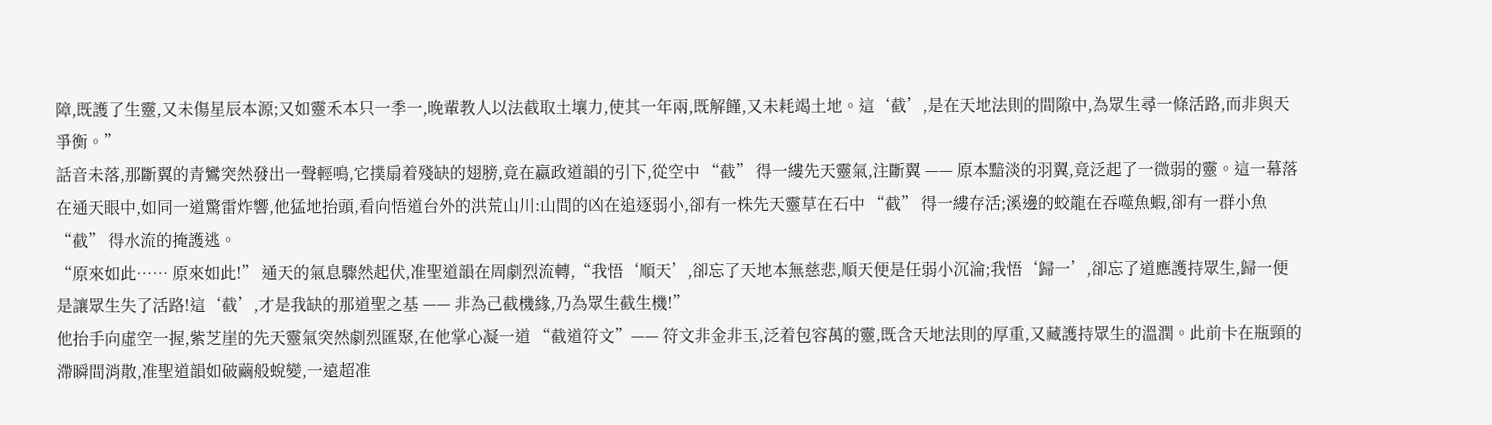障,既護了生靈,又未傷星辰本源;又如靈禾本只一季一,晚輩教人以法截取土壤力,使其一年兩,既解饉,又未耗竭土地。這‘截’,是在天地法則的間隙中,為眾生尋一條活路,而非與天爭衡。”
話音未落,那斷翼的青鸞突然發出一聲輕鳴,它撲扇着殘缺的翅膀,竟在嬴政道韻的引下,從空中 “截” 得一縷先天靈氣,注斷翼 —— 原本黯淡的羽翼,竟泛起了一微弱的靈。這一幕落在通天眼中,如同一道驚雷炸響,他猛地抬頭,看向悟道台外的洪荒山川:山間的凶在追逐弱小,卻有一株先天靈草在石中 “截” 得一縷存活;溪邊的蛟龍在吞噬魚蝦,卻有一群小魚 “截” 得水流的掩護逃。
“原來如此…… 原來如此!” 通天的氣息驟然起伏,准聖道韻在周劇烈流轉,“我悟‘順天’,卻忘了天地本無慈悲,順天便是任弱小沉淪;我悟‘歸一’,卻忘了道應護持眾生,歸一便是讓眾生失了活路!這‘截’,才是我缺的那道聖之基 —— 非為己截機緣,乃為眾生截生機!”
他抬手向虛空一握,紫芝崖的先天靈氣突然劇烈匯聚,在他掌心凝一道 “截道符文”—— 符文非金非玉,泛着包容萬的靈,既含天地法則的厚重,又藏護持眾生的溫潤。此前卡在瓶頸的滯瞬間消散,准聖道韻如破繭般蛻變,一遠超准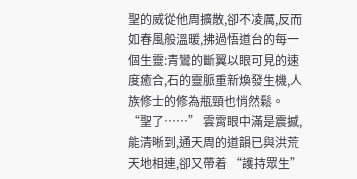聖的威從他周擴散,卻不凌厲,反而如春風般溫暖,拂過悟道台的每一個生靈:青鸞的斷翼以眼可見的速度癒合,石的靈脈重新煥發生機,人族修士的修為瓶頸也悄然鬆。
“聖了……” 雲霄眼中滿是震撼,能清晰到,通天周的道韻已與洪荒天地相連,卻又帶着 “護持眾生”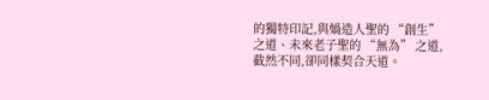的獨特印記,與媧造人聖的 “創生” 之道、未來老子聖的 “無為” 之道,截然不同,卻同樣契合天道。